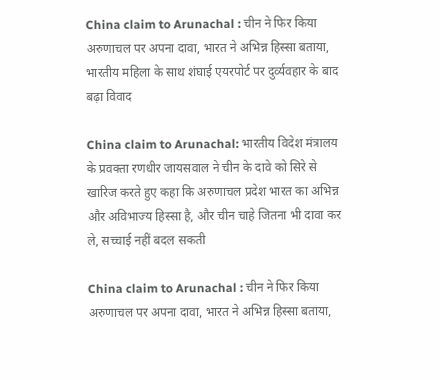China claim to Arunachal : चीन ने फिर किया अरुणाचल पर अपना दावा, भारत ने अभिन्न हिस्सा बताया, भारतीय महिला के साथ शंघाई एयरपोर्ट पर दुर्व्यवहार के बाद बढ़ा विवाद

China claim to Arunachal: भारतीय विदेश मंत्रालय के प्रवक्ता रणधीर जायसवाल ने चीन के दावे को सिरे से खारिज करते हुए कहा कि अरुणाचल प्रदेश भारत का अभिन्न और अविभाज्य हिस्सा है, और चीन चाहे जितना भी दावा कर ले, सच्चाई नहीं बदल सकती

China claim to Arunachal : चीन ने फिर किया अरुणाचल पर अपना दावा, भारत ने अभिन्न हिस्सा बताया,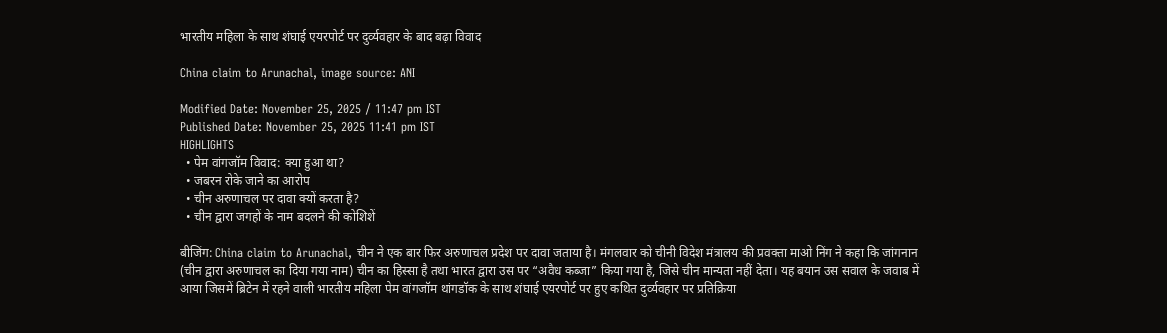भारतीय महिला के साथ शंघाई एयरपोर्ट पर दुर्व्यवहार के बाद बढ़ा विवाद

China claim to Arunachal, image source: ANI

Modified Date: November 25, 2025 / 11:47 pm IST
Published Date: November 25, 2025 11:41 pm IST
HIGHLIGHTS
  • पेम वांगजॉम विवाद: क्या हुआ था?
  • जबरन रोके जाने का आरोप
  • चीन अरुणाचल पर दावा क्यों करता है?
  • चीन द्वारा जगहों के नाम बदलने की कोशिशें

बीजिंग: China claim to Arunachal, चीन ने एक बार फिर अरुणाचल प्रदेश पर दावा जताया है। मंगलवार को चीनी विदेश मंत्रालय की प्रवक्ता माओ निंग ने कहा कि जांगनान (चीन द्वारा अरुणाचल का दिया गया नाम) चीन का हिस्सा है तथा भारत द्वारा उस पर “अवैध कब्जा” किया गया है, जिसे चीन मान्यता नहीं देता। यह बयान उस सवाल के जवाब में आया जिसमें ब्रिटेन में रहने वाली भारतीय महिला पेम वांगजॉम थांगडॉक के साथ शंघाई एयरपोर्ट पर हुए कथित दुर्व्यवहार पर प्रतिक्रिया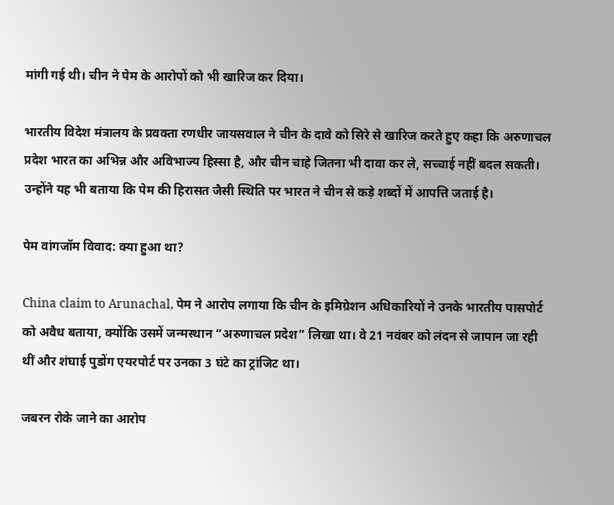मांगी गई थी। चीन ने पेम के आरोपों को भी खारिज कर दिया।

भारतीय विदेश मंत्रालय के प्रवक्ता रणधीर जायसवाल ने चीन के दावे को सिरे से खारिज करते हुए कहा कि अरुणाचल प्रदेश भारत का अभिन्न और अविभाज्य हिस्सा है, और चीन चाहे जितना भी दावा कर ले, सच्चाई नहीं बदल सकती। उन्होंने यह भी बताया कि पेम की हिरासत जैसी स्थिति पर भारत ने चीन से कड़े शब्दों में आपत्ति जताई है।

पेम वांगजॉम विवाद: क्या हुआ था?

China claim to Arunachal, पेम ने आरोप लगाया कि चीन के इमिग्रेशन अधिकारियों ने उनके भारतीय पासपोर्ट को अवैध बताया, क्योंकि उसमें जन्मस्थान “अरुणाचल प्रदेश” लिखा था। वे 21 नवंबर को लंदन से जापान जा रही थीं और शंघाई पुडोंग एयरपोर्ट पर उनका 3 घंटे का ट्रांजिट था।

जबरन रोके जाने का आरोप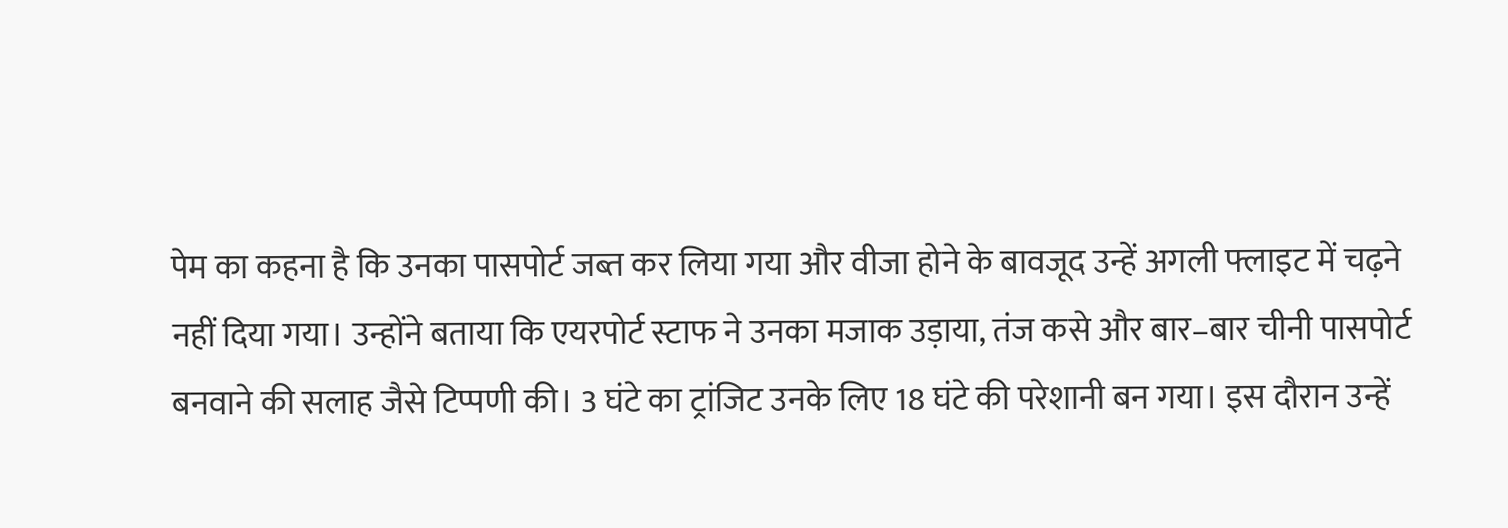पेम का कहना है कि उनका पासपोर्ट जब्त कर लिया गया और वीजा होने के बावजूद उन्हें अगली फ्लाइट में चढ़ने नहीं दिया गया। उन्होंने बताया कि एयरपोर्ट स्टाफ ने उनका मजाक उड़ाया, तंज कसे और बार–बार चीनी पासपोर्ट बनवाने की सलाह जैसे टिप्पणी की। 3 घंटे का ट्रांजिट उनके लिए 18 घंटे की परेशानी बन गया। इस दौरान उन्हें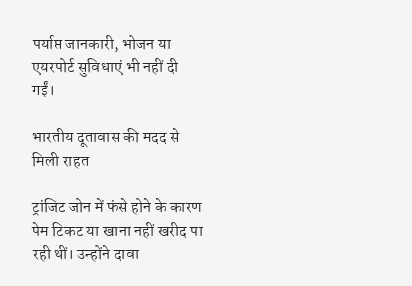पर्याप्त जानकारी, भोजन या एयरपोर्ट सुविधाएं भी नहीं दी गईं।

भारतीय दूतावास की मदद से मिली राहत

ट्रांजिट जोन में फंसे होने के कारण पेम टिकट या खाना नहीं खरीद पा रही थीं। उन्होंने दावा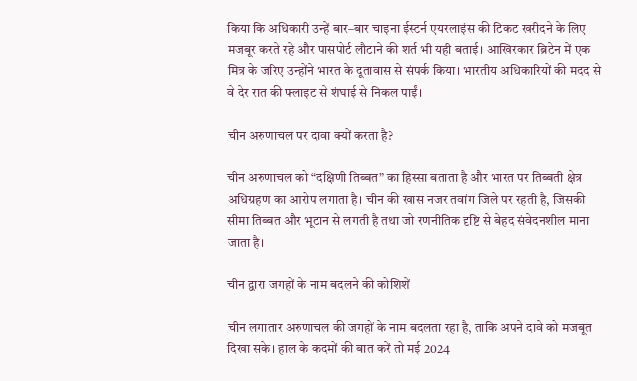किया कि अधिकारी उन्हें बार–बार चाइना ईस्टर्न एयरलाइंस की टिकट खरीदने के लिए मजबूर करते रहे और पासपोर्ट लौटाने की शर्त भी यही बताई। आखिरकार ब्रिटेन में एक मित्र के जरिए उन्होंने भारत के दूतावास से संपर्क किया। भारतीय अधिकारियों की मदद से वे देर रात की फ्लाइट से शंघाई से निकल पाईं।

चीन अरुणाचल पर दावा क्यों करता है?

चीन अरुणाचल को “दक्षिणी तिब्बत” का हिस्सा बताता है और भारत पर तिब्बती क्षेत्र अधिग्रहण का आरोप लगाता है। चीन की खास नजर तवांग जिले पर रहती है, जिसकी सीमा तिब्बत और भूटान से लगती है तथा जो रणनीतिक दृष्टि से बेहद संवेदनशील माना जाता है।

चीन द्वारा जगहों के नाम बदलने की कोशिशें

चीन लगातार अरुणाचल की जगहों के नाम बदलता रहा है, ताकि अपने दावे को मजबूत दिखा सके। हाल के कदमों की बात करें तो मई 2024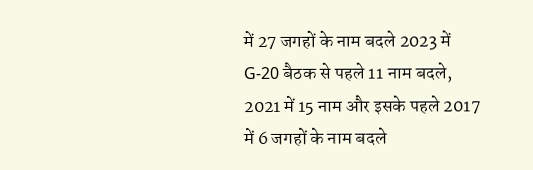में 27 जगहों के नाम बदले 2023 में G-20 बैठक से पहले 11 नाम बदले, 2021 में 15 नाम और इसके पहले 2017 में 6 जगहों के नाम बदले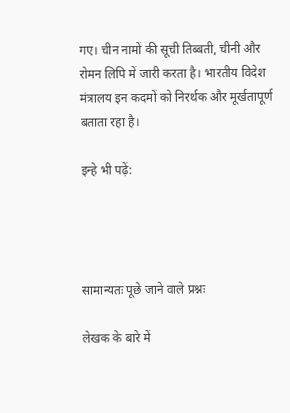गए। चीन नामों की सूची तिब्बती, चीनी और रोमन लिपि में जारी करता है। भारतीय विदेश मंत्रालय इन कदमों को निरर्थक और मूर्खतापूर्ण बताता रहा है।

इन्हे भी पढ़ें:




सामान्यतः पूछे जाने वाले प्रश्नः

लेखक के बारे में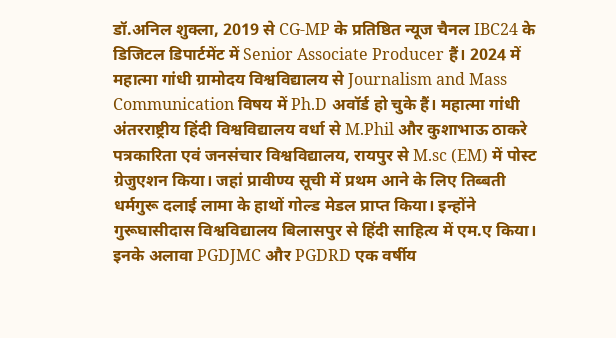डॉ.अनिल शुक्ला, 2019 से CG-MP के प्रतिष्ठित न्यूज चैनल IBC24 के डिजिटल डिपार्टमेंट में Senior Associate Producer हैं। 2024 में महात्मा गांधी ग्रामोदय विश्वविद्यालय से Journalism and Mass Communication विषय में Ph.D अवॉर्ड हो चुके हैं। महात्मा गांधी अंतरराष्ट्रीय हिंदी विश्वविद्यालय वर्धा से M.Phil और कुशाभाऊ ठाकरे पत्रकारिता एवं जनसंचार विश्वविद्यालय, रायपुर से M.sc (EM) में पोस्ट ग्रेजुएशन किया। जहां प्रावीण्य सूची में प्रथम आने के लिए तिब्बती धर्मगुरू दलाई लामा के हाथों गोल्ड मेडल प्राप्त किया। इन्होंने गुरूघासीदास विश्वविद्यालय बिलासपुर से हिंदी साहित्य में एम.ए किया। इनके अलावा PGDJMC और PGDRD एक वर्षीय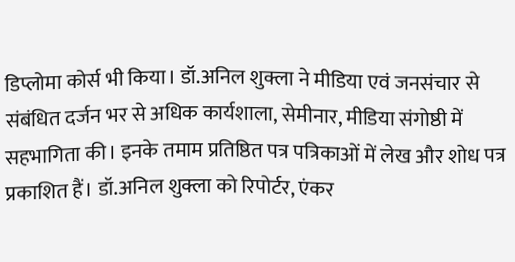डिप्लोमा कोर्स भी किया। डॉ.अनिल शुक्ला ने मीडिया एवं जनसंचार से संबंधित दर्जन भर से अधिक कार्यशाला, सेमीनार, मीडिया संगोष्ठी में सहभागिता की। इनके तमाम प्रतिष्ठित पत्र पत्रिकाओं में लेख और शोध पत्र प्रकाशित हैं। डॉ.अनिल शुक्ला को रिपोर्टर, एंकर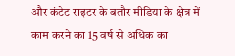और कंटेट राइटर के बतौर मीडिया के क्षेत्र में काम करने का 15 वर्ष से अधिक का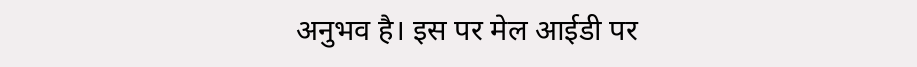अनुभव है। इस पर मेल आईडी पर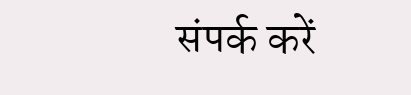संपर्क करें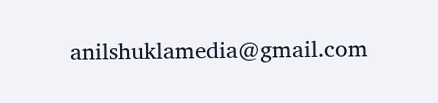anilshuklamedia@gmail.com